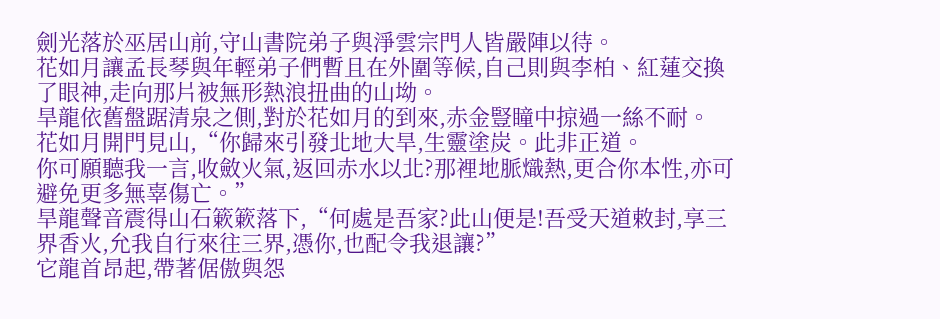劍光落於巫居山前,守山書院弟子與淨雲宗門人皆嚴陣以待。
花如月讓孟長琴與年輕弟子們暫且在外圍等候,自己則與李柏、紅蓮交換了眼神,走向那片被無形熱浪扭曲的山坳。
旱龍依舊盤踞清泉之側,對於花如月的到來,赤金豎瞳中掠過一絲不耐。
花如月開門見山,“你歸來引發北地大旱,生靈塗炭。此非正道。
你可願聽我一言,收斂火氣,返回赤水以北?那裡地脈熾熱,更合你本性,亦可避免更多無辜傷亡。”
旱龍聲音震得山石簌簌落下,“何處是吾家?此山便是!吾受天道敕封,享三界香火,允我自行來往三界,憑你,也配令我退讓?”
它龍首昂起,帶著倨傲與怨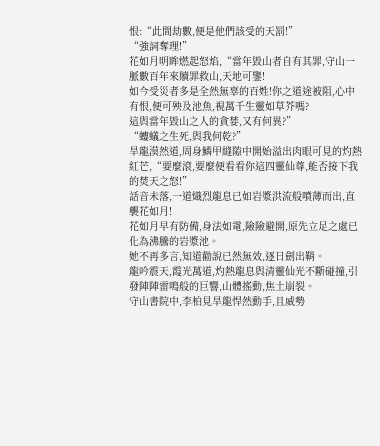恨:“此間劫數,便是他們該受的天罰!”
“強詞奪理!”
花如月明眸燃起怒焰,“當年毀山者自有其罪,守山一脈數百年來贖罪救山,天地可鑒!
如今受災者多是全然無辜的百姓!你之道途被阻,心中有恨,便可殃及池魚,視萬千生靈如草芥嗎?
這與當年毀山之人的貪婪,又有何異?”
“螻蟻之生死,與我何乾?”
旱龍漠然道,周身鱗甲縫隙中開始溢出肉眼可見的灼熱紅芒,“要麼滾,要麼便看看你這四靈仙尊,能否接下我的焚天之怒!”
話音未落,一道熾烈龍息已如岩漿洪流般噴薄而出,直襲花如月!
花如月早有防備,身法如電,險險避開,原先立足之處已化為沸騰的岩漿池。
她不再多言,知道勸說已然無效,逐日劍出鞘。
龍吟震天,霞光萬道,灼熱龍息與清靈仙光不斷碰撞,引發陣陣雷鳴般的巨響,山體搖動,焦土崩裂。
守山書院中,李柏見旱龍悍然動手,且威勢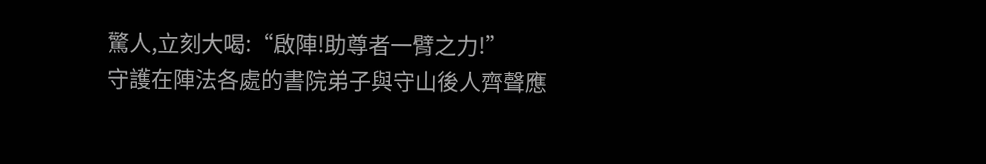驚人,立刻大喝:“啟陣!助尊者一臂之力!”
守護在陣法各處的書院弟子與守山後人齊聲應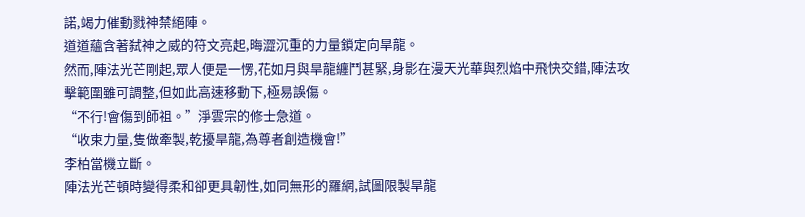諾,竭力催動戮神禁絕陣。
道道蘊含著弑神之威的符文亮起,晦澀沉重的力量鎖定向旱龍。
然而,陣法光芒剛起,眾人便是一愣,花如月與旱龍纏鬥甚緊,身影在漫天光華與烈焰中飛快交錯,陣法攻擊範圍雖可調整,但如此高速移動下,極易誤傷。
“不行!會傷到師祖。”淨雲宗的修士急道。
“收束力量,隻做牽製,乾擾旱龍,為尊者創造機會!”
李柏當機立斷。
陣法光芒頓時變得柔和卻更具韌性,如同無形的羅網,試圖限製旱龍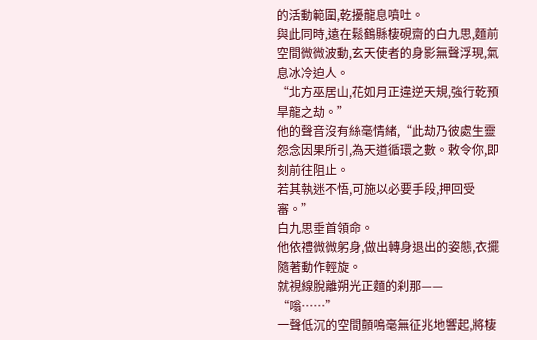的活動範圍,乾擾龍息噴吐。
與此同時,遠在鬆鶴縣棲硯齋的白九思,麵前空間微微波動,玄天使者的身影無聲浮現,氣息冰冷迫人。
“北方巫居山,花如月正違逆天規,強行乾預旱龍之劫。”
他的聲音沒有絲毫情緒,“此劫乃彼處生靈怨念因果所引,為天道循環之數。敕令你,即刻前往阻止。
若其執迷不悟,可施以必要手段,押回受審。”
白九思垂首領命。
他依禮微微躬身,做出轉身退出的姿態,衣擺隨著動作輕旋。
就視線脫離朔光正麵的刹那——
“嗡……”
一聲低沉的空間顫鳴毫無征兆地響起,將棲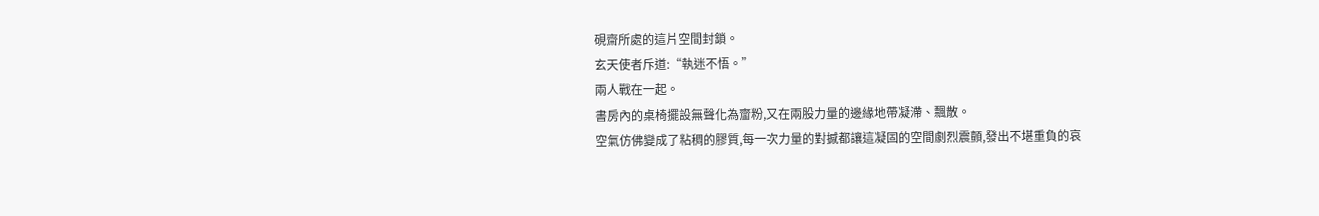硯齋所處的這片空間封鎖。
玄天使者斥道:“執迷不悟。”
兩人戰在一起。
書房內的桌椅擺設無聲化為齏粉,又在兩股力量的邊緣地帶凝滯、飄散。
空氣仿佛變成了粘稠的膠質,每一次力量的對撼都讓這凝固的空間劇烈震顫,發出不堪重負的哀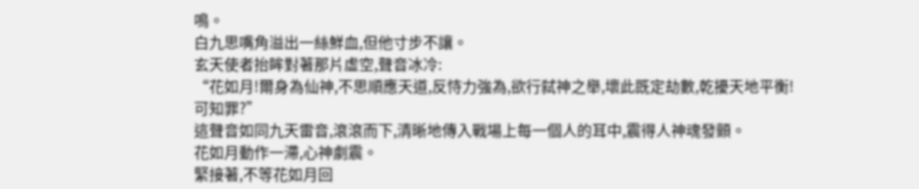鳴。
白九思嘴角溢出一絲鮮血,但他寸步不讓。
玄天使者抬眸對著那片虛空,聲音冰冷:
“花如月!爾身為仙神,不思順應天道,反恃力強為,欲行弑神之舉,壞此既定劫數,乾擾天地平衡!
可知罪?”
這聲音如同九天雷音,滾滾而下,清晰地傳入戰場上每一個人的耳中,震得人神魂發顫。
花如月動作一滯,心神劇震。
緊接著,不等花如月回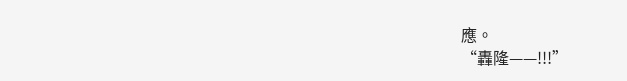應。
“轟隆——!!!”